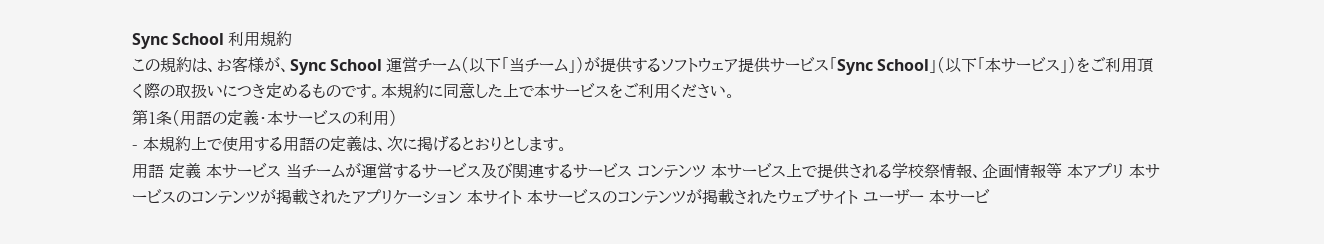Sync School 利用規約
この規約は、お客様が、Sync School 運営チーム(以下「当チーム」)が提供するソフトウェア提供サービス「Sync School」(以下「本サービス」)をご利用頂く際の取扱いにつき定めるものです。本規約に同意した上で本サービスをご利用ください。
第1条(用語の定義・本サービスの利用)
- 本規約上で使用する用語の定義は、次に掲げるとおりとします。
用語 定義 本サービス 当チームが運営するサービス及び関連するサービス コンテンツ 本サービス上で提供される学校祭情報、企画情報等 本アプリ 本サービスのコンテンツが掲載されたアプリケーション 本サイト 本サービスのコンテンツが掲載されたウェブサイト ユーザー 本サービ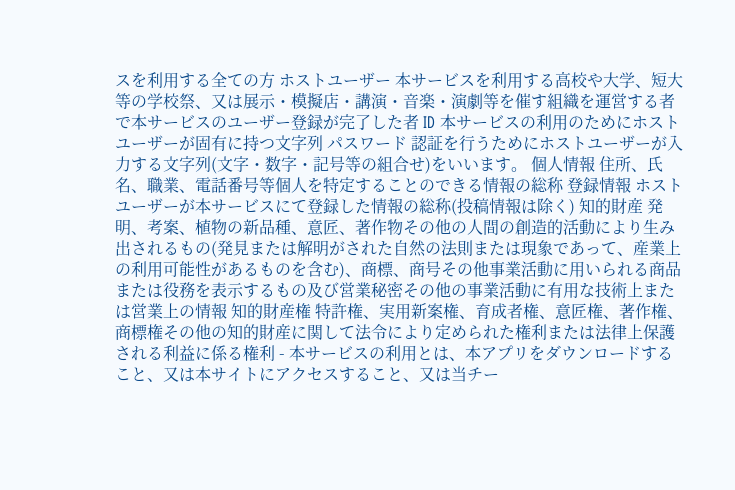スを利用する全ての方 ホストユーザー 本サービスを利用する高校や大学、短大等の学校祭、又は展示・模擬店・講演・音楽・演劇等を催す組織を運営する者で本サービスのユーザー登録が完了した者 ID 本サービスの利用のためにホストユーザーが固有に持つ文字列 パスワード 認証を行うためにホストユーザーが入力する文字列(文字・数字・記号等の組合せ)をいいます。 個人情報 住所、氏名、職業、電話番号等個人を特定することのできる情報の総称 登録情報 ホストユーザーが本サービスにて登録した情報の総称(投稿情報は除く) 知的財産 発明、考案、植物の新品種、意匠、著作物その他の人間の創造的活動により生み出されるもの(発見または解明がされた自然の法則または現象であって、産業上の利用可能性があるものを含む)、商標、商号その他事業活動に用いられる商品または役務を表示するもの及び営業秘密その他の事業活動に有用な技術上または営業上の情報 知的財産権 特許権、実用新案権、育成者権、意匠権、著作権、商標権その他の知的財産に関して法令により定められた権利または法律上保護される利益に係る権利 - 本サービスの利用とは、本アプリをダウンロードすること、又は本サイトにアクセスすること、又は当チー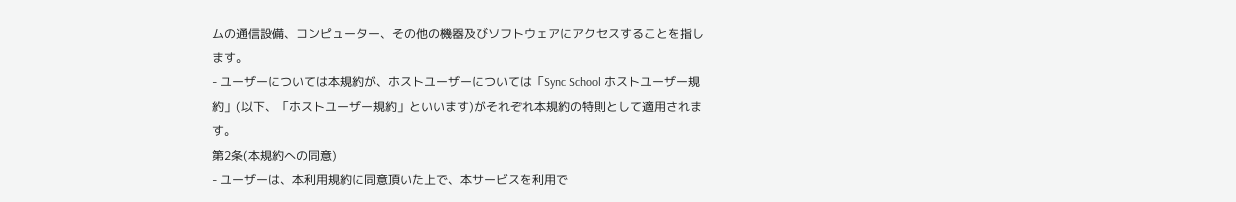ムの通信設備、コンピューター、その他の機器及びソフトウェアにアクセスすることを指します。
- ユーザーについては本規約が、ホストユーザーについては「Sync School ホストユーザー規約」(以下、「ホストユーザー規約」といいます)がそれぞれ本規約の特則として適用されます。
第2条(本規約への同意)
- ユーザーは、本利用規約に同意頂いた上で、本サービスを利用で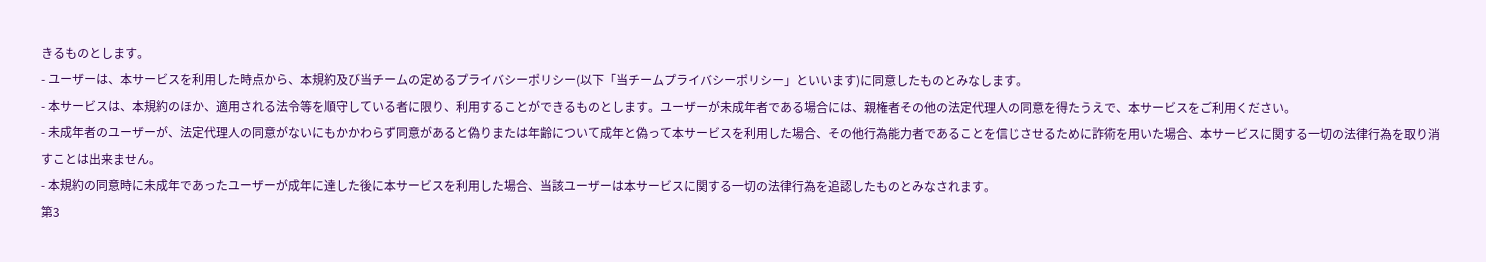きるものとします。
- ユーザーは、本サービスを利用した時点から、本規約及び当チームの定めるプライバシーポリシー(以下「当チームプライバシーポリシー」といいます)に同意したものとみなします。
- 本サービスは、本規約のほか、適用される法令等を順守している者に限り、利用することができるものとします。ユーザーが未成年者である場合には、親権者その他の法定代理人の同意を得たうえで、本サービスをご利用ください。
- 未成年者のユーザーが、法定代理人の同意がないにもかかわらず同意があると偽りまたは年齢について成年と偽って本サービスを利用した場合、その他行為能力者であることを信じさせるために詐術を用いた場合、本サービスに関する一切の法律行為を取り消すことは出来ません。
- 本規約の同意時に未成年であったユーザーが成年に達した後に本サービスを利用した場合、当該ユーザーは本サービスに関する一切の法律行為を追認したものとみなされます。
第3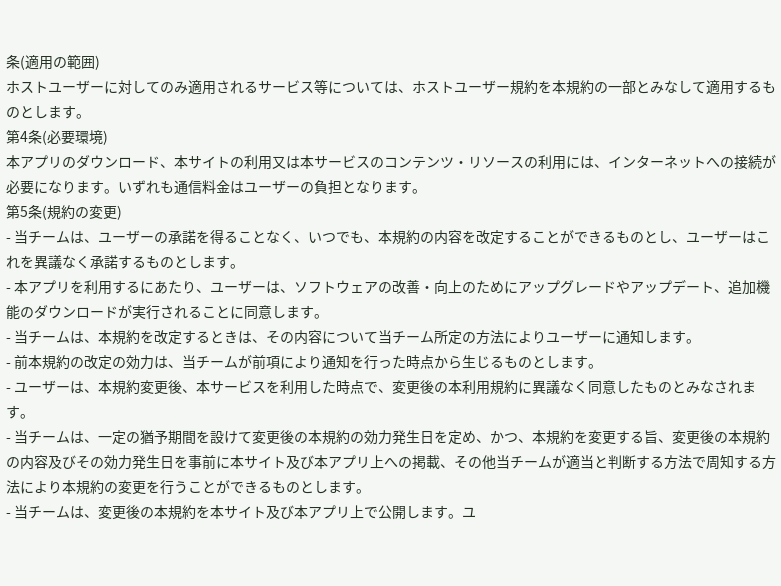条(適用の範囲)
ホストユーザーに対してのみ適用されるサービス等については、ホストユーザー規約を本規約の一部とみなして適用するものとします。
第4条(必要環境)
本アプリのダウンロード、本サイトの利用又は本サービスのコンテンツ・リソースの利用には、インターネットへの接続が必要になります。いずれも通信料金はユーザーの負担となります。
第5条(規約の変更)
- 当チームは、ユーザーの承諾を得ることなく、いつでも、本規約の内容を改定することができるものとし、ユーザーはこれを異議なく承諾するものとします。
- 本アプリを利用するにあたり、ユーザーは、ソフトウェアの改善・向上のためにアップグレードやアップデート、追加機能のダウンロードが実行されることに同意します。
- 当チームは、本規約を改定するときは、その内容について当チーム所定の方法によりユーザーに通知します。
- 前本規約の改定の効力は、当チームが前項により通知を行った時点から生じるものとします。
- ユーザーは、本規約変更後、本サービスを利用した時点で、変更後の本利用規約に異議なく同意したものとみなされます。
- 当チームは、一定の猶予期間を設けて変更後の本規約の効力発生日を定め、かつ、本規約を変更する旨、変更後の本規約の内容及びその効力発生日を事前に本サイト及び本アプリ上への掲載、その他当チームが適当と判断する方法で周知する方法により本規約の変更を行うことができるものとします。
- 当チームは、変更後の本規約を本サイト及び本アプリ上で公開します。ユ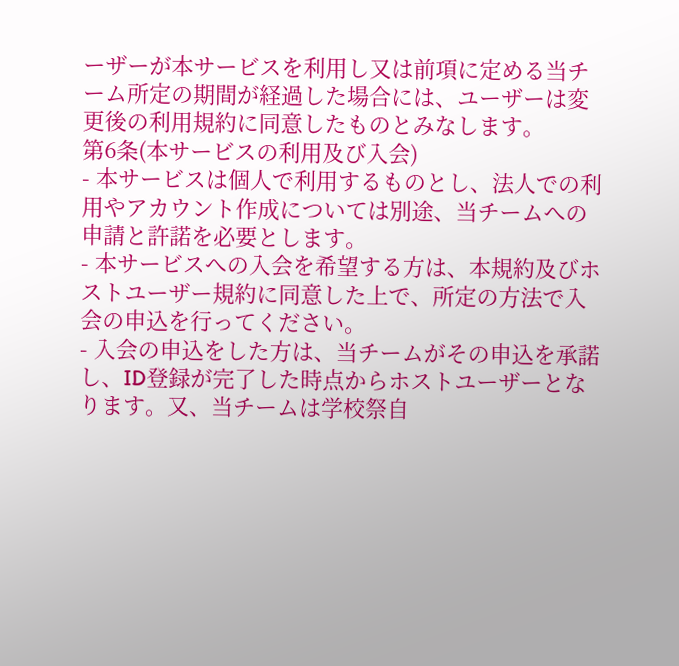ーザーが本サービスを利用し又は前項に定める当チーム所定の期間が経過した場合には、ユーザーは変更後の利用規約に同意したものとみなします。
第6条(本サービスの利用及び入会)
- 本サービスは個人で利用するものとし、法人での利用やアカウント作成については別途、当チームへの申請と許諾を必要とします。
- 本サービスへの入会を希望する方は、本規約及びホストユーザー規約に同意した上で、所定の方法で入会の申込を行ってください。
- 入会の申込をした方は、当チームがその申込を承諾し、ID登録が完了した時点からホストユーザーとなります。又、当チームは学校祭自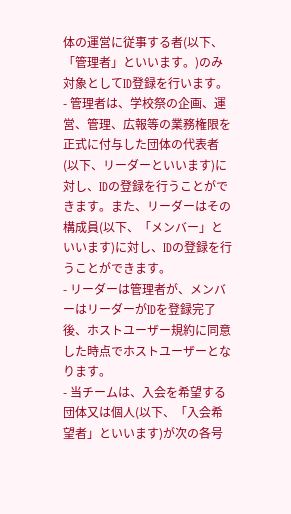体の運営に従事する者(以下、「管理者」といいます。)のみ対象としてID登録を行います。
- 管理者は、学校祭の企画、運営、管理、広報等の業務権限を正式に付与した団体の代表者(以下、リーダーといいます)に対し、IDの登録を行うことができます。また、リーダーはその構成員(以下、「メンバー」といいます)に対し、IDの登録を行うことができます。
- リーダーは管理者が、メンバーはリーダーがIDを登録完了後、ホストユーザー規約に同意した時点でホストユーザーとなります。
- 当チームは、入会を希望する団体又は個人(以下、「入会希望者」といいます)が次の各号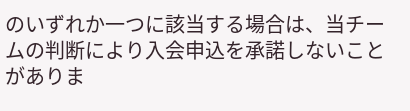のいずれか一つに該当する場合は、当チームの判断により入会申込を承諾しないことがありま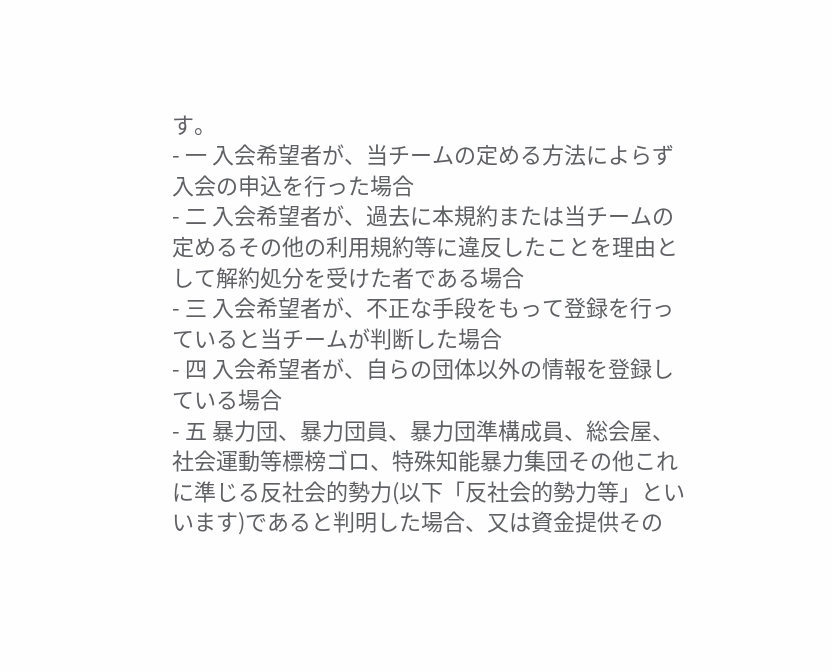す。
- 一 入会希望者が、当チームの定める方法によらず入会の申込を行った場合
- 二 入会希望者が、過去に本規約または当チームの定めるその他の利用規約等に違反したことを理由として解約処分を受けた者である場合
- 三 入会希望者が、不正な手段をもって登録を行っていると当チームが判断した場合
- 四 入会希望者が、自らの団体以外の情報を登録している場合
- 五 暴力団、暴力団員、暴力団準構成員、総会屋、社会運動等標榜ゴロ、特殊知能暴力集団その他これに準じる反社会的勢力(以下「反社会的勢力等」といいます)であると判明した場合、又は資金提供その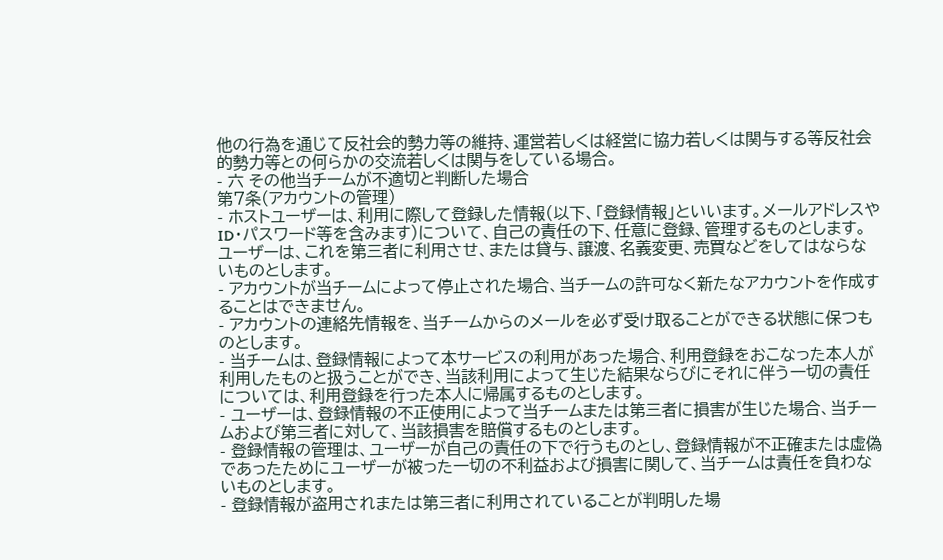他の行為を通じて反社会的勢力等の維持、運営若しくは経営に協力若しくは関与する等反社会的勢力等との何らかの交流若しくは関与をしている場合。
- 六 その他当チームが不適切と判断した場合
第7条(アカウントの管理)
- ホストユーザーは、利用に際して登録した情報(以下、「登録情報」といいます。メールアドレスやID・パスワード等を含みます)について、自己の責任の下、任意に登録、管理するものとします。ユーザーは、これを第三者に利用させ、または貸与、譲渡、名義変更、売買などをしてはならないものとします。
- アカウントが当チームによって停止された場合、当チームの許可なく新たなアカウントを作成することはできません。
- アカウントの連絡先情報を、当チームからのメールを必ず受け取ることができる状態に保つものとします。
- 当チームは、登録情報によって本サービスの利用があった場合、利用登録をおこなった本人が利用したものと扱うことができ、当該利用によって生じた結果ならびにそれに伴う一切の責任については、利用登録を行った本人に帰属するものとします。
- ユーザーは、登録情報の不正使用によって当チームまたは第三者に損害が生じた場合、当チームおよび第三者に対して、当該損害を賠償するものとします。
- 登録情報の管理は、ユーザーが自己の責任の下で行うものとし、登録情報が不正確または虚偽であったためにユーザーが被った一切の不利益および損害に関して、当チームは責任を負わないものとします。
- 登録情報が盗用されまたは第三者に利用されていることが判明した場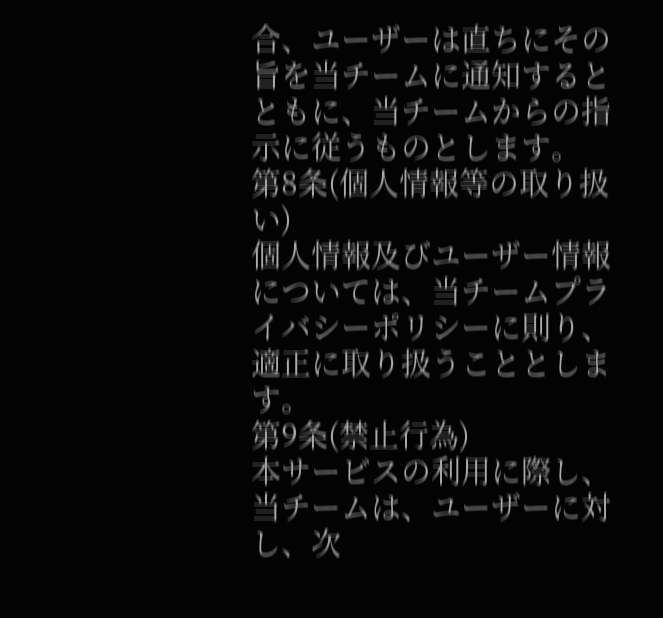合、ユーザーは直ちにその旨を当チームに通知するとともに、当チームからの指示に従うものとします。
第8条(個人情報等の取り扱い)
個人情報及びユーザー情報については、当チームプライバシーポリシーに則り、適正に取り扱うこととします。
第9条(禁止行為)
本サービスの利用に際し、当チームは、ユーザーに対し、次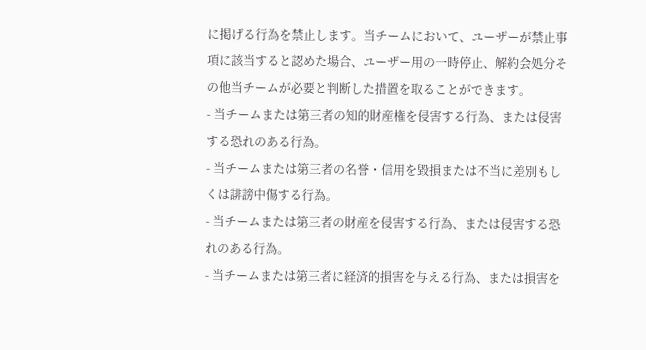に掲げる行為を禁止します。当チームにおいて、ユーザーが禁止事項に該当すると認めた場合、ユーザー用の一時停止、解約会処分その他当チームが必要と判断した措置を取ることができます。
- 当チームまたは第三者の知的財産権を侵害する行為、または侵害する恐れのある行為。
- 当チームまたは第三者の名誉・信用を毀損または不当に差別もしくは誹謗中傷する行為。
- 当チームまたは第三者の財産を侵害する行為、または侵害する恐れのある行為。
- 当チームまたは第三者に経済的損害を与える行為、または損害を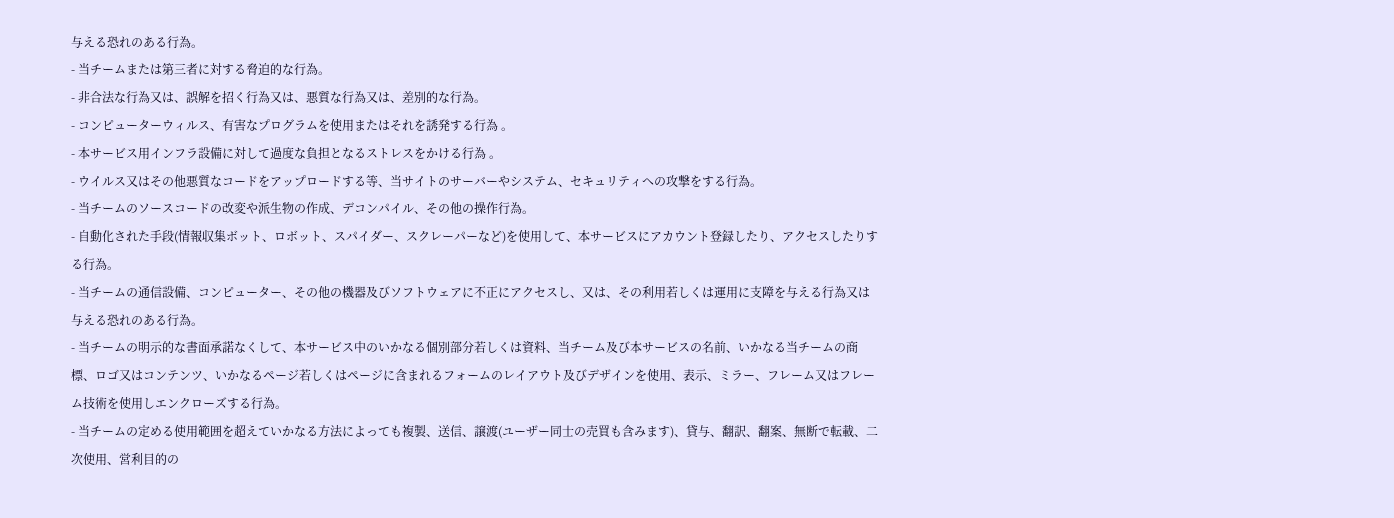与える恐れのある行為。
- 当チームまたは第三者に対する脅迫的な行為。
- 非合法な行為又は、誤解を招く行為又は、悪質な行為又は、差別的な行為。
- コンピューターウィルス、有害なプログラムを使用またはそれを誘発する行為 。
- 本サービス用インフラ設備に対して過度な負担となるストレスをかける行為 。
- ウイルス又はその他悪質なコードをアップロードする等、当サイトのサーバーやシステム、セキュリティへの攻撃をする行為。
- 当チームのソースコードの改変や派生物の作成、デコンパイル、その他の操作行為。
- 自動化された手段(情報収集ボット、ロボット、スパイダー、スクレーパーなど)を使用して、本サービスにアカウント登録したり、アクセスしたりする行為。
- 当チームの通信設備、コンピューター、その他の機器及びソフトウェアに不正にアクセスし、又は、その利用若しくは運用に支障を与える行為又は与える恐れのある行為。
- 当チームの明示的な書面承諾なくして、本サービス中のいかなる個別部分若しくは資料、当チーム及び本サービスの名前、いかなる当チームの商標、ロゴ又はコンテンツ、いかなるページ若しくはページに含まれるフォームのレイアウト及びデザインを使用、表示、ミラー、フレーム又はフレーム技術を使用しエンクローズする行為。
- 当チームの定める使用範囲を超えていかなる方法によっても複製、送信、譲渡(ユーザー同士の売買も含みます)、貸与、翻訳、翻案、無断で転載、二次使用、営利目的の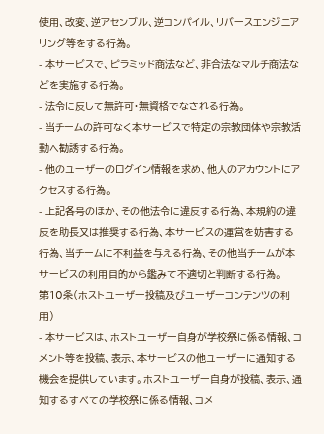使用、改変、逆アセンブル、逆コンパイル、リバースエンジニアリング等をする行為。
- 本サービスで、ピラミッド商法など、非合法なマルチ商法などを実施する行為。
- 法令に反して無許可・無資格でなされる行為。
- 当チームの許可なく本サービスで特定の宗教団体や宗教活動へ勧誘する行為。
- 他のユーザーのログイン情報を求め、他人のアカウントにアクセスする行為。
- 上記各号のほか、その他法令に違反する行為、本規約の違反を助長又は推奨する行為、本サービスの運営を妨害する行為、当チームに不利益を与える行為、その他当チームが本サービスの利用目的から鑑みて不適切と判断する行為。
第10条(ホストユーザー投稿及びユーザーコンテンツの利用)
- 本サービスは、ホストユーザー自身が学校祭に係る情報、コメント等を投稿、表示、本サービスの他ユーザーに通知する機会を提供しています。ホストユーザー自身が投稿、表示、通知するすべての学校祭に係る情報、コメ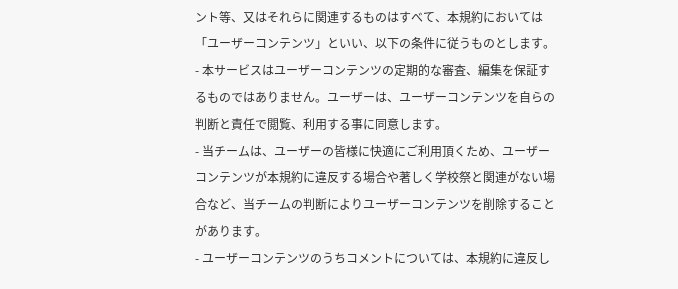ント等、又はそれらに関連するものはすべて、本規約においては「ユーザーコンテンツ」といい、以下の条件に従うものとします。
- 本サービスはユーザーコンテンツの定期的な審査、編集を保証するものではありません。ユーザーは、ユーザーコンテンツを自らの判断と責任で閲覧、利用する事に同意します。
- 当チームは、ユーザーの皆様に快適にご利用頂くため、ユーザーコンテンツが本規約に違反する場合や著しく学校祭と関連がない場合など、当チームの判断によりユーザーコンテンツを削除することがあります。
- ユーザーコンテンツのうちコメントについては、本規約に違反し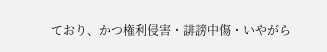ており、かつ権利侵害・誹謗中傷・いやがら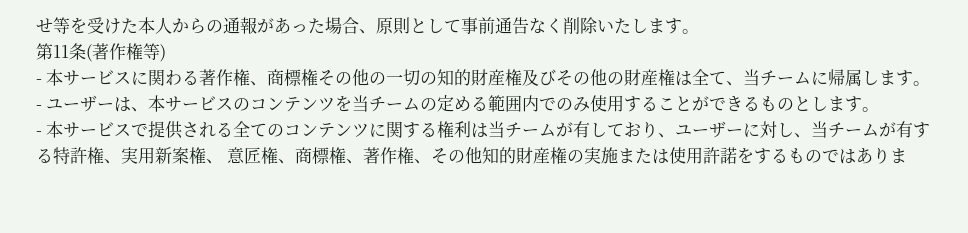せ等を受けた本人からの通報があった場合、原則として事前通告なく削除いたします。
第11条(著作権等)
- 本サービスに関わる著作権、商標権その他の一切の知的財産権及びその他の財産権は全て、当チームに帰属します。
- ユーザーは、本サービスのコンテンツを当チームの定める範囲内でのみ使用することができるものとします。
- 本サービスで提供される全てのコンテンツに関する権利は当チームが有しており、ユーザーに対し、当チームが有する特許権、実用新案権、 意匠権、商標権、著作権、その他知的財産権の実施または使用許諾をするものではありま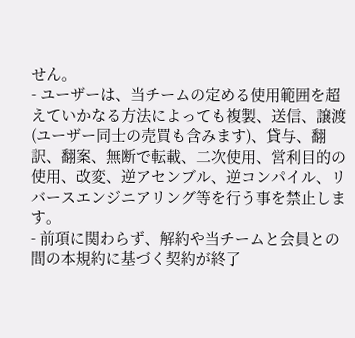せん。
- ユーザーは、当チームの定める使用範囲を超えていかなる方法によっても複製、送信、譲渡(ユーザー同士の売買も含みます)、貸与、翻訳、翻案、無断で転載、二次使用、営利目的の使用、改変、逆アセンブル、逆コンパイル、リバースエンジニアリング等を行う事を禁止します。
- 前項に関わらず、解約や当チームと会員との間の本規約に基づく契約が終了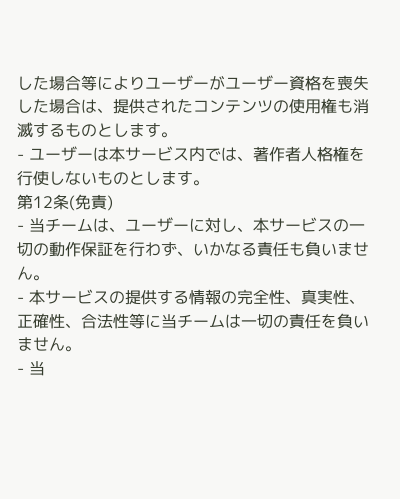した場合等によりユーザーがユーザー資格を喪失した場合は、提供されたコンテンツの使用権も消滅するものとします。
- ユーザーは本サービス内では、著作者人格権を行使しないものとします。
第12条(免責)
- 当チームは、ユーザーに対し、本サービスの一切の動作保証を行わず、いかなる責任も負いません。
- 本サービスの提供する情報の完全性、真実性、正確性、合法性等に当チームは一切の責任を負いません。
- 当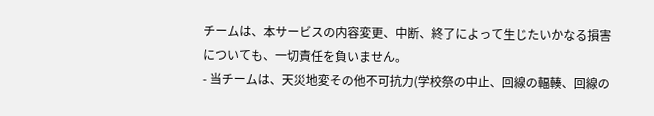チームは、本サービスの内容変更、中断、終了によって生じたいかなる損害についても、一切責任を負いません。
- 当チームは、天災地変その他不可抗力(学校祭の中止、回線の輻輳、回線の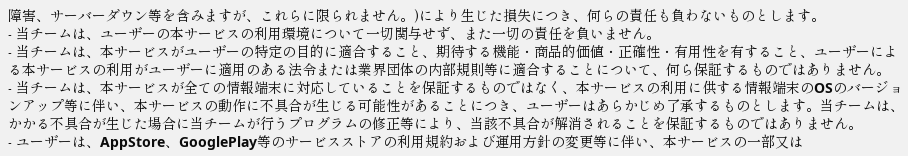障害、サーバーダウン等を含みますが、これらに限られません。)により生じた損失につき、何らの責任も負わないものとします。
- 当チームは、ユーザーの本サービスの利用環境について一切関与せず、また一切の責任を負いません。
- 当チームは、本サービスがユーザーの特定の目的に適合すること、期待する機能・商品的価値・正確性・有用性を有すること、ユーザーによる本サービスの利用がユーザーに適用のある法令または業界団体の内部規則等に適合することについて、何ら保証するものではありません。
- 当チームは、本サービスが全ての情報端末に対応していることを保証するものではなく、本サービスの利用に供する情報端末のOSのバージョンアップ等に伴い、本サービスの動作に不具合が生じる可能性があることにつき、ユーザーはあらかじめ了承するものとします。当チームは、かかる不具合が生じた場合に当チームが行うプログラムの修正等により、当該不具合が解消されることを保証するものではありません。
- ユーザーは、AppStore、GooglePlay等のサービスストアの利用規約および運用方針の変更等に伴い、本サービスの一部又は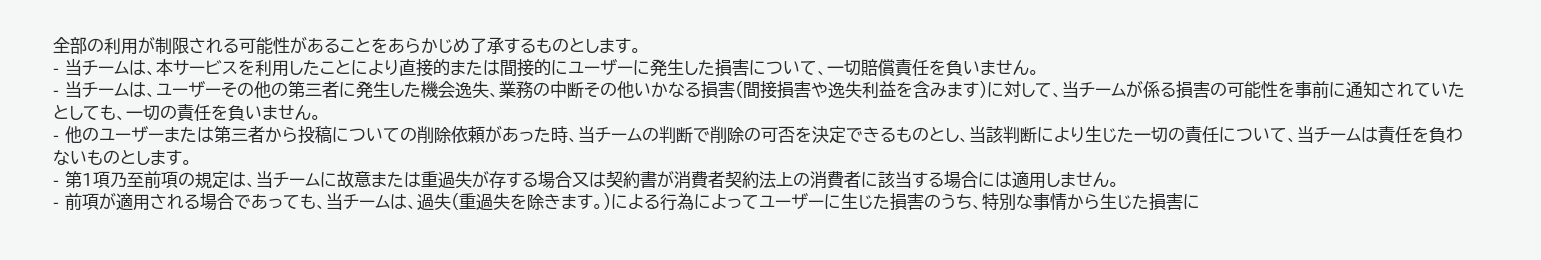全部の利用が制限される可能性があることをあらかじめ了承するものとします。
- 当チームは、本サービスを利用したことにより直接的または間接的にユーザーに発生した損害について、一切賠償責任を負いません。
- 当チームは、ユーザーその他の第三者に発生した機会逸失、業務の中断その他いかなる損害(間接損害や逸失利益を含みます)に対して、当チームが係る損害の可能性を事前に通知されていたとしても、一切の責任を負いません。
- 他のユーザーまたは第三者から投稿についての削除依頼があった時、当チームの判断で削除の可否を決定できるものとし、当該判断により生じた一切の責任について、当チームは責任を負わないものとします。
- 第1項乃至前項の規定は、当チームに故意または重過失が存する場合又は契約書が消費者契約法上の消費者に該当する場合には適用しません。
- 前項が適用される場合であっても、当チームは、過失(重過失を除きます。)による行為によってユーザーに生じた損害のうち、特別な事情から生じた損害に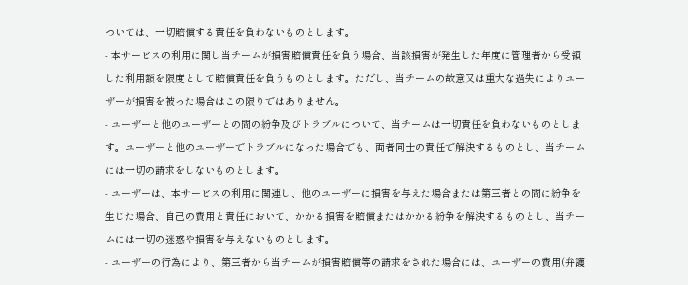ついては、一切賠償する責任を負わないものとします。
- 本サービスの利用に関し当チームが損害賠償責任を負う場合、当該損害が発生した年度に管理者から受領した利用額を限度として賠償責任を負うものとします。ただし、当チームの故意又は重大な過失によりユーザーが損害を被った場合はこの限りではありません。
- ユーザーと他のユーザーとの間の紛争及びトラブルについて、当チームは一切責任を負わないものとします。ユーザーと他のユーザーでトラブルになった場合でも、両者同士の責任で解決するものとし、当チームには一切の請求をしないものとします。
- ユーザーは、本サービスの利用に関連し、他のユーザーに損害を与えた場合または第三者との間に紛争を生じた場合、自己の費用と責任において、かかる損害を賠償またはかかる紛争を解決するものとし、当チームには一切の迷惑や損害を与えないものとします。
- ユーザーの行為により、第三者から当チームが損害賠償等の請求をされた場合には、ユーザーの費用(弁護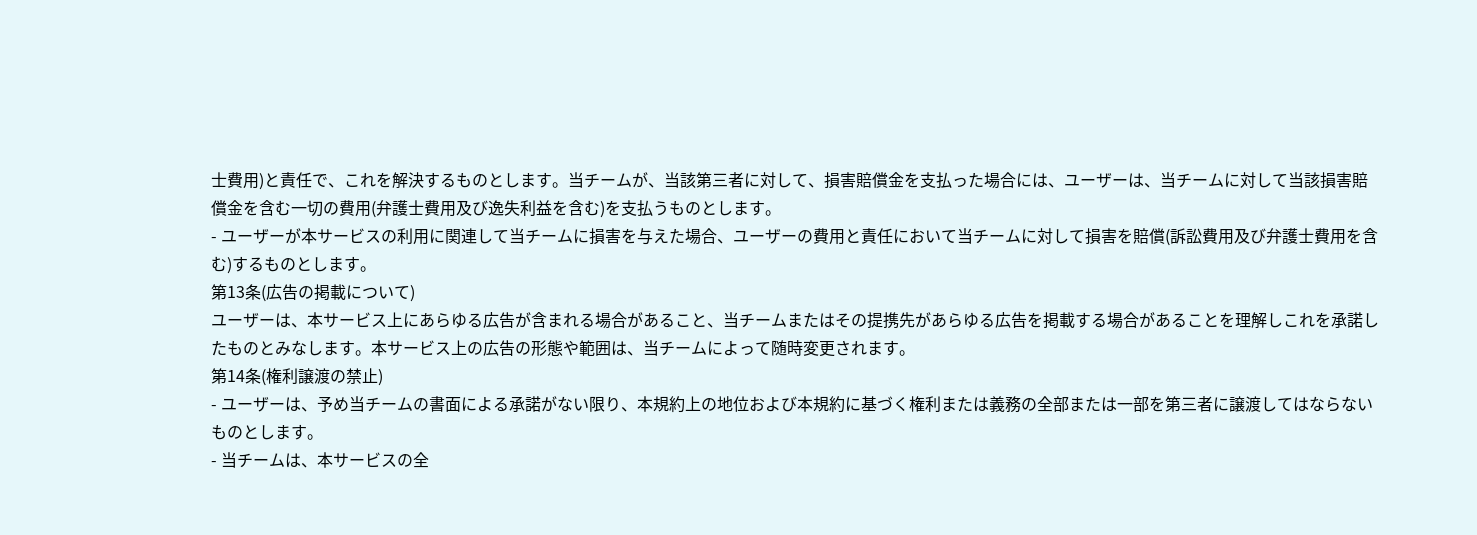士費用)と責任で、これを解決するものとします。当チームが、当該第三者に対して、損害賠償金を支払った場合には、ユーザーは、当チームに対して当該損害賠償金を含む一切の費用(弁護士費用及び逸失利益を含む)を支払うものとします。
- ユーザーが本サービスの利用に関連して当チームに損害を与えた場合、ユーザーの費用と責任において当チームに対して損害を賠償(訴訟費用及び弁護士費用を含む)するものとします。
第13条(広告の掲載について)
ユーザーは、本サービス上にあらゆる広告が含まれる場合があること、当チームまたはその提携先があらゆる広告を掲載する場合があることを理解しこれを承諾したものとみなします。本サービス上の広告の形態や範囲は、当チームによって随時変更されます。
第14条(権利譲渡の禁止)
- ユーザーは、予め当チームの書面による承諾がない限り、本規約上の地位および本規約に基づく権利または義務の全部または一部を第三者に譲渡してはならないものとします。
- 当チームは、本サービスの全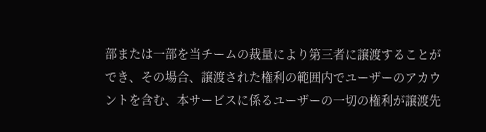部または一部を当チームの裁量により第三者に譲渡することができ、その場合、譲渡された権利の範囲内でユーザーのアカウントを含む、本サービスに係るユーザーの一切の権利が譲渡先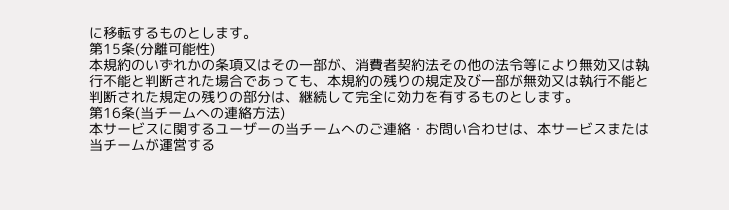に移転するものとします。
第15条(分離可能性)
本規約のいずれかの条項又はその一部が、消費者契約法その他の法令等により無効又は執行不能と判断された場合であっても、本規約の残りの規定及び一部が無効又は執行不能と判断された規定の残りの部分は、継続して完全に効力を有するものとします。
第16条(当チームへの連絡方法)
本サービスに関するユーザーの当チームへのご連絡・お問い合わせは、本サービスまたは当チームが運営する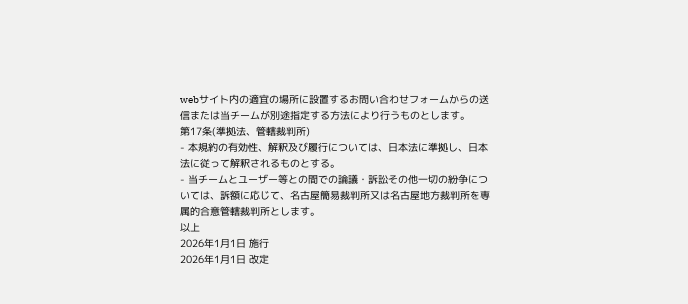webサイト内の適宜の場所に設置するお問い合わせフォームからの送信または当チームが別途指定する方法により行うものとします。
第17条(準拠法、管轄裁判所)
- 本規約の有効性、解釈及び履行については、日本法に準拠し、日本法に従って解釈されるものとする。
- 当チームとユーザー等との間での論議・訴訟その他一切の紛争については、訴額に応じて、名古屋簡易裁判所又は名古屋地方裁判所を専属的合意管轄裁判所とします。
以上
2026年1月1日 施行
2026年1月1日 改定